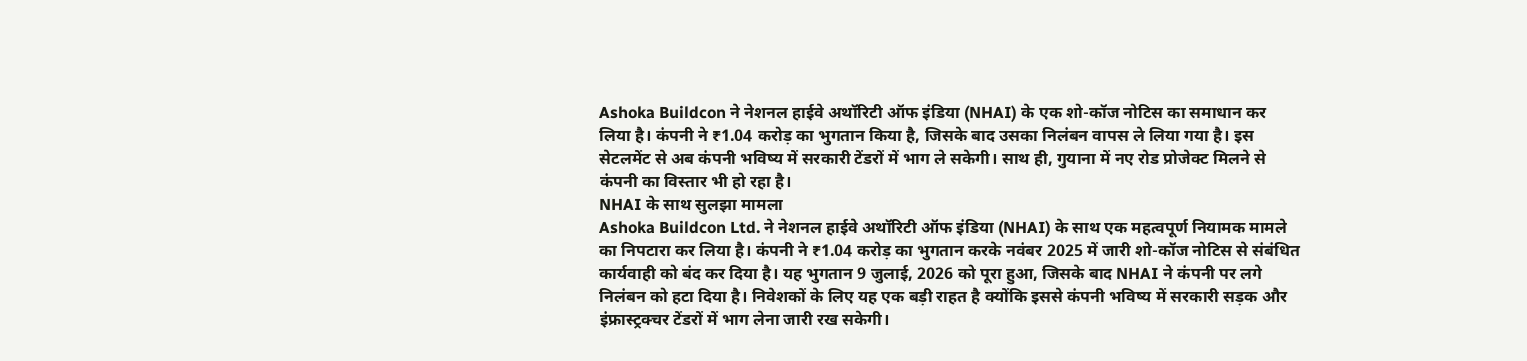Ashoka Buildcon ने नेशनल हाईवे अथॉरिटी ऑफ इंडिया (NHAI) के एक शो-कॉज नोटिस का समाधान कर लिया है। कंपनी ने ₹1.04 करोड़ का भुगतान किया है, जिसके बाद उसका निलंबन वापस ले लिया गया है। इस सेटलमेंट से अब कंपनी भविष्य में सरकारी टेंडरों में भाग ले सकेगी। साथ ही, गुयाना में नए रोड प्रोजेक्ट मिलने से कंपनी का विस्तार भी हो रहा है।
NHAI के साथ सुलझा मामला
Ashoka Buildcon Ltd. ने नेशनल हाईवे अथॉरिटी ऑफ इंडिया (NHAI) के साथ एक महत्वपूर्ण नियामक मामले का निपटारा कर लिया है। कंपनी ने ₹1.04 करोड़ का भुगतान करके नवंबर 2025 में जारी शो-कॉज नोटिस से संबंधित कार्यवाही को बंद कर दिया है। यह भुगतान 9 जुलाई, 2026 को पूरा हुआ, जिसके बाद NHAI ने कंपनी पर लगे निलंबन को हटा दिया है। निवेशकों के लिए यह एक बड़ी राहत है क्योंकि इससे कंपनी भविष्य में सरकारी सड़क और इंफ्रास्ट्रक्चर टेंडरों में भाग लेना जारी रख सकेगी।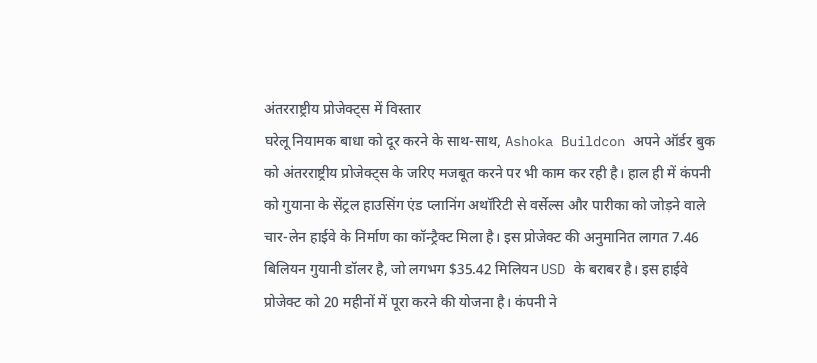अंतरराष्ट्रीय प्रोजेक्ट्स में विस्तार
घरेलू नियामक बाधा को दूर करने के साथ-साथ, Ashoka Buildcon अपने ऑर्डर बुक को अंतरराष्ट्रीय प्रोजेक्ट्स के जरिए मजबूत करने पर भी काम कर रही है। हाल ही में कंपनी को गुयाना के सेंट्रल हाउसिंग एंड प्लानिंग अथॉरिटी से वर्सेल्स और पारीका को जोड़ने वाले चार-लेन हाईवे के निर्माण का कॉन्ट्रैक्ट मिला है। इस प्रोजेक्ट की अनुमानित लागत 7.46 बिलियन गुयानी डॉलर है, जो लगभग $35.42 मिलियन USD के बराबर है। इस हाईवे प्रोजेक्ट को 20 महीनों में पूरा करने की योजना है। कंपनी ने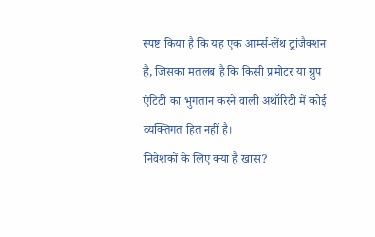स्पष्ट किया है कि यह एक आर्म्स-लेंथ ट्रांजैक्शन है, जिसका मतलब है कि किसी प्रमोटर या ग्रुप एंटिटी का भुगतान करने वाली अथॉरिटी में कोई व्यक्तिगत हित नहीं है।
निवेशकों के लिए क्या है खास?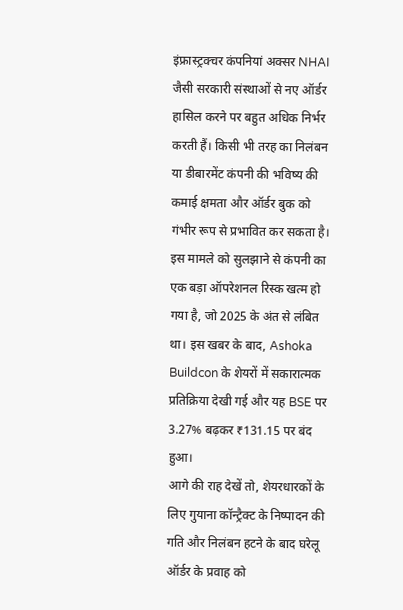इंफ्रास्ट्रक्चर कंपनियां अक्सर NHAI जैसी सरकारी संस्थाओं से नए ऑर्डर हासिल करने पर बहुत अधिक निर्भर करती हैं। किसी भी तरह का निलंबन या डीबारमेंट कंपनी की भविष्य की कमाई क्षमता और ऑर्डर बुक को गंभीर रूप से प्रभावित कर सकता है। इस मामले को सुलझाने से कंपनी का एक बड़ा ऑपरेशनल रिस्क खत्म हो गया है, जो 2025 के अंत से लंबित था। इस खबर के बाद, Ashoka Buildcon के शेयरों में सकारात्मक प्रतिक्रिया देखी गई और यह BSE पर 3.27% बढ़कर ₹131.15 पर बंद हुआ।
आगे की राह देखें तो, शेयरधारकों के लिए गुयाना कॉन्ट्रैक्ट के निष्पादन की गति और निलंबन हटने के बाद घरेलू ऑर्डर के प्रवाह को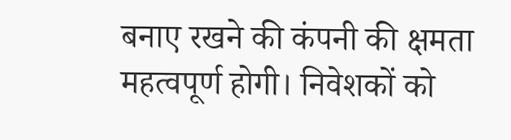बनाए रखने की कंपनी की क्षमता महत्वपूर्ण होगी। निवेशकों को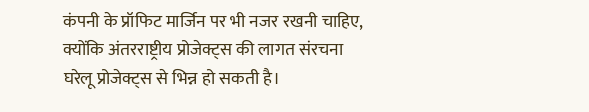कंपनी के प्रॉफिट मार्जिन पर भी नजर रखनी चाहिए, क्योंकि अंतरराष्ट्रीय प्रोजेक्ट्स की लागत संरचना घरेलू प्रोजेक्ट्स से भिन्न हो सकती है।